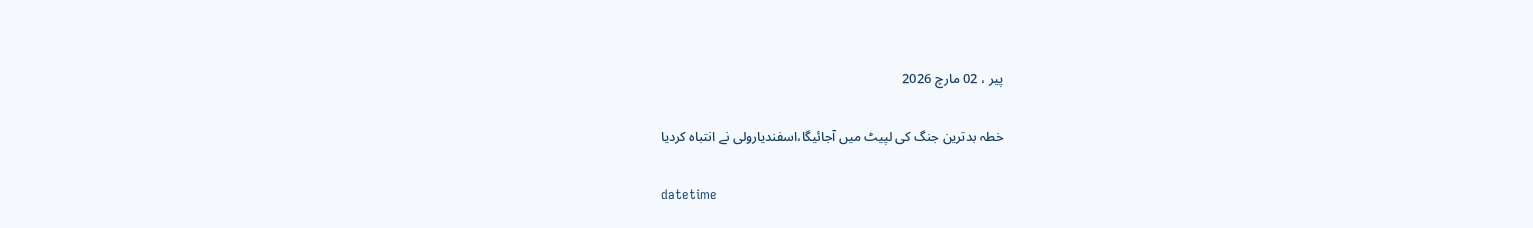پیر ، 02 مارچ 2026

خطہ بدترین جنگ کی لپیٹ میں آجائیگا،اسفندیارولی نے انتباہ کردیا

datetime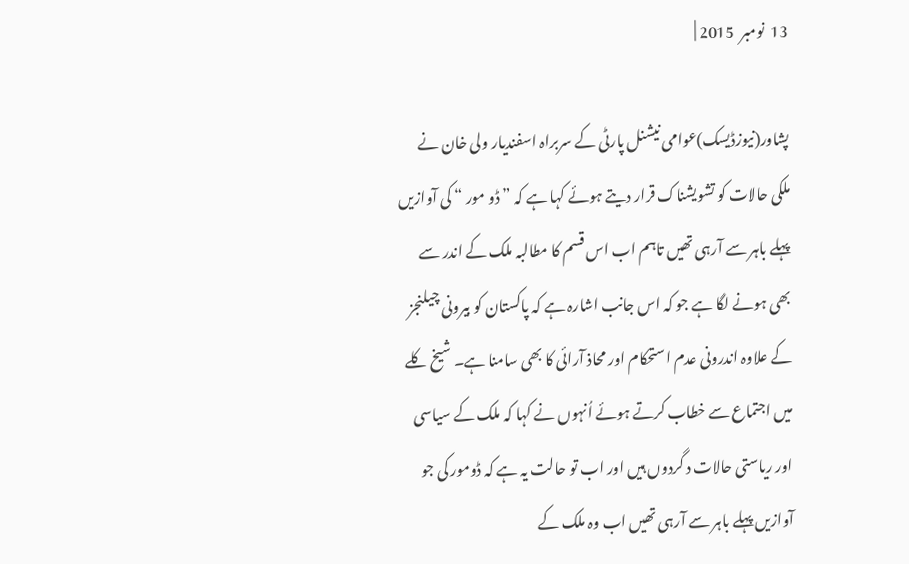13  نومبر  2015 |

پشاور(نیوزڈیسک)عوامی نیشنل پارٹی کے سربراہ اسفندیار ولی خان نے ملکی حالات کو تشویشناک قرار دیتے ہوئے کہا ہے کہ ” ڈو مور “ کی آوازیں پہلے باہر سے آرہی تھیں تاہم اب اس قسم کا مطالبہ ملک کے اندر سے بھی ہونے لگا ہے جو کہ اس جانب اشارہ ہے کہ پاکستان کو بیرونی چیلنجز کے علاوہ اندرونی عدم استحکام اور محاذ آرائی کا بھی سامنا ہے۔ شیخ کلے میں اجتماع سے خطاب کرتے ہوئے اُنہوں نے کہا کہ ملک کے سیاسی اور ریاستی حالات د گردوں ہیں اور اب تو حالت یہ ہے کہ ڈومور کی جو آوازیں پہلے باہر سے آرہی تھیں اب وہ ملک کے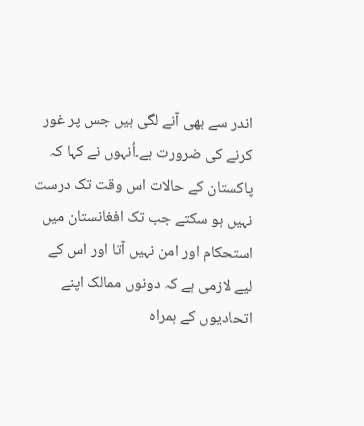اندر سے بھی آنے لگی ہیں جس پر غور کرنے کی ضرورت ہے۔اُنہوں نے کہا کہ پاکستان کے حالات اس وقت تک درست نہیں ہو سکتے جب تک افغانستان میں استحکام اور امن نہیں آتا اور اس کے لیے لازمی ہے کہ دونوں ممالک اپنے اتحادیوں کے ہمراہ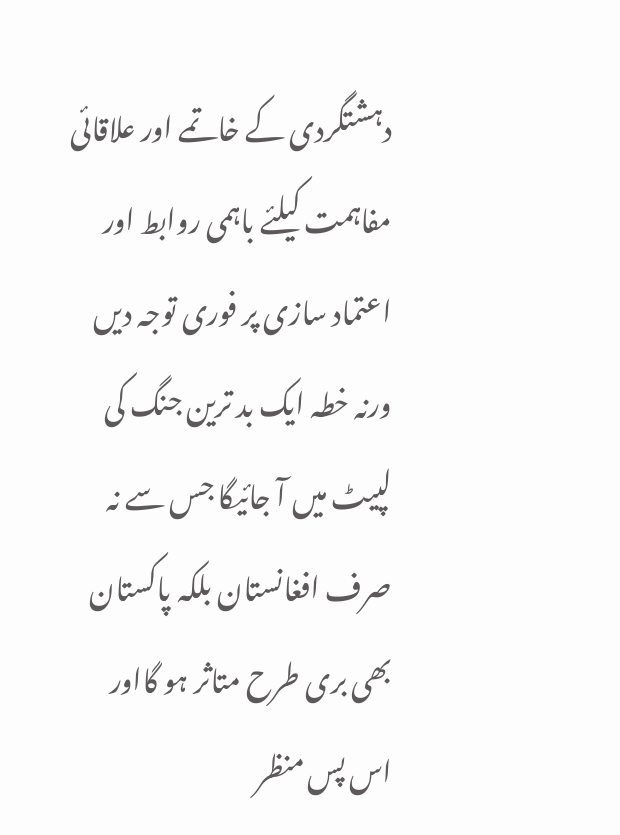دہشتگردی کے خاتمے اور علاقائی مفاہمت کیلئے باہمی روابط اور اعتماد سازی پر فوری توجہ دیں ورنہ خطہ ایک بد ترین جنگ کی لپیٹ میں آ جائیگا جس سے نہ صرف افغانستان بلکہ پاکستان بھی بری طرح متاثر ہو گااور اس پس منظر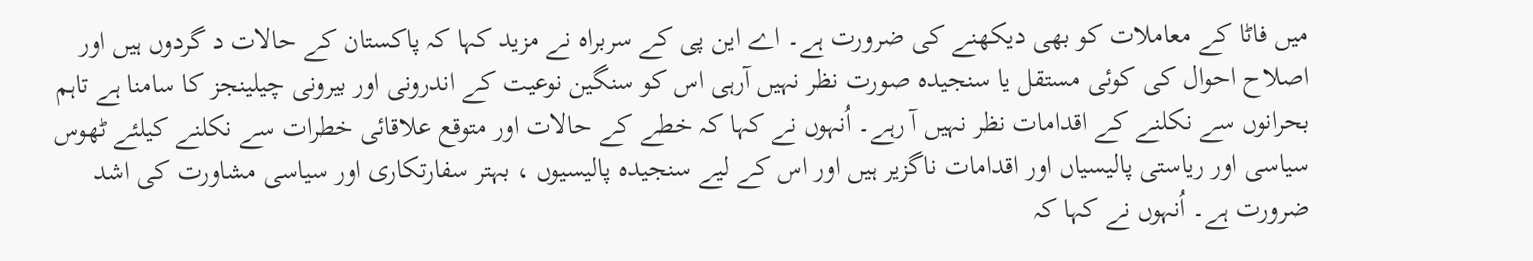میں فاٹا کے معاملات کو بھی دیکھنے کی ضرورت ہے۔ اے این پی کے سربراہ نے مزید کہا کہ پاکستان کے حالات د گردوں ہیں اور اصلاح احوال کی کوئی مستقل یا سنجیدہ صورت نظر نہیں آرہی اس کو سنگین نوعیت کے اندرونی اور بیرونی چیلینجز کا سامنا ہے تاہم بحرانوں سے نکلنے کے اقدامات نظر نہیں آ رہے۔ اُنہوں نے کہا کہ خطے کے حالات اور متوقع علاقائی خطرات سے نکلنے کیلئے ٹھوس سیاسی اور ریاستی پالیسیاں اور اقدامات ناگزیر ہیں اور اس کے لیے سنجیدہ پالیسیوں ، بہتر سفارتکاری اور سیاسی مشاورت کی اشد ضرورت ہے۔ اُنہوں نے کہا کہ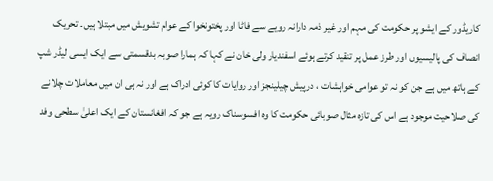کاریڈور کے ایشو پر حکومت کی مہم اور غیر ذمہ دارانہ رویے سے فاٹا اور پختونخوا کے عوام تشویش میں مبتلا ہیں۔ تحریک انصاف کی پالیسیوں اور طرز عمل پر تنقید کرتے ہوئے اسفندیار ولی خان نے کہا کہ ہمارا صوبہ بدقسمتی سے ایک ایسی لیڈر شپ کے ہاتھ میں ہے جن کو نہ تو عوامی خواہشات ، درپیش چیلینجز اور روایات کا کوئی ادراک ہے اور نہ ہی ان میں معاملات چلانے کی صلاحیت موجود ہے اس کی تازہ مثال صوبائی حکومت کا وہ افسوسناک رویہ ہے جو کہ افغانستان کے ایک اعلیٰ سطحی وفد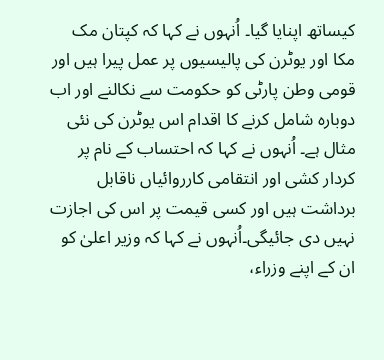کیساتھ اپنایا گیا۔ اُنہوں نے کہا کہ کپتان مک مکا اور یوٹرن کی پالیسیوں پر عمل پیرا ہیں اور قومی وطن پارٹی کو حکومت سے نکالنے اور اب دوبارہ شامل کرنے کا اقدام اس یوٹرن کی نئی مثال ہے۔ اُنہوں نے کہا کہ احتساب کے نام پر کردار کشی اور انتقامی کارروائیاں ناقابل برداشت ہیں اور کسی قیمت پر اس کی اجازت نہیں دی جائیگی۔اُنہوں نے کہا کہ وزیر اعلیٰ کو ان کے اپنے وزراء،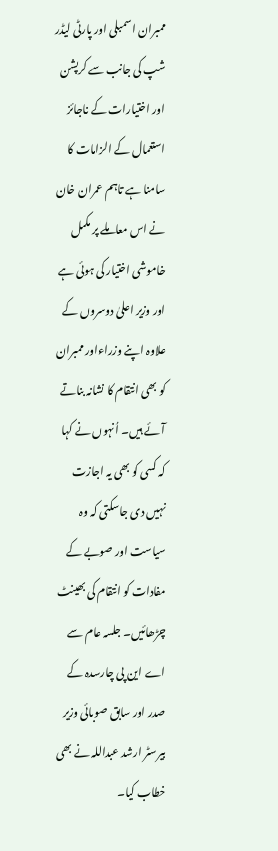ممبران اسمبلی اور پارٹی لیڈر شپ کی جانب سے کرپشن اور اختیارات کے ناجائز استعمال کے الزامات کا سامنا ہے تاہم عمران خان نے اس معاملے پر مکمل خاموشی اختیار کی ہوئی ہے اور وزیر اعلیٰ دوسروں کے علاوہ اپنے وزراءاور ممبران کو بھی انتقام کا نشانہ بناتے آئے ہیں۔ اُنہوں نے کہا کہ کسی کو بھی یہ اجازت نہیں دی جاسکتی کہ وہ سیاست اور صوبے کے مفادات کو انتقام کی بھینٹ چڑھائیں۔ جلسہ عام سے اے این پی چارسدہ کے صدر اور سابق صوبائی وزیر بیرسٹر ارشد عبداللہ نے بھی خطاب کیا۔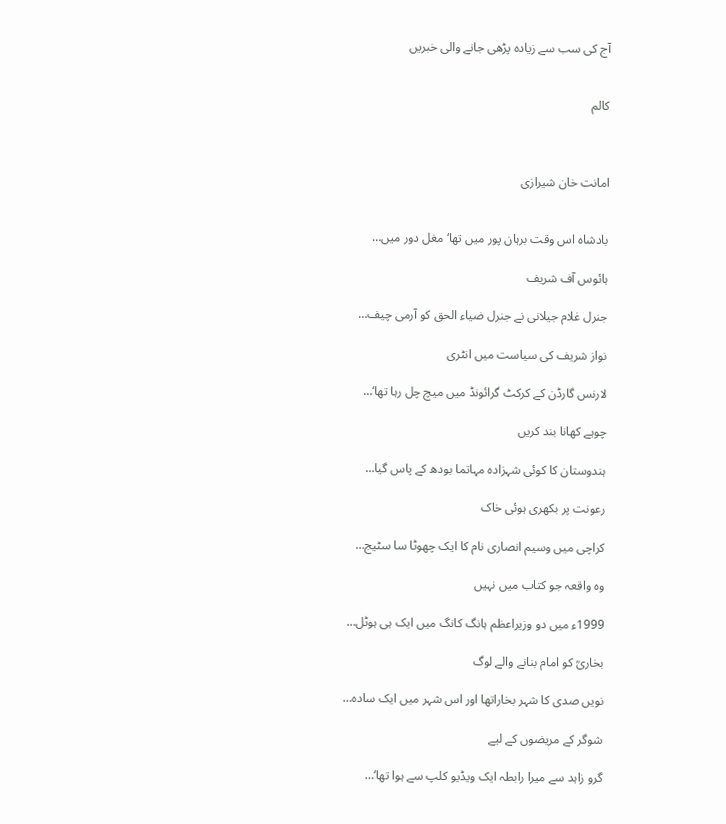آج کی سب سے زیادہ پڑھی جانے والی خبریں


کالم



امانت خان شیرازی


بادشاہ اس وقت برہان پور میں تھا‘ مغل دور میں…

ہائوس آف شریف

جنرل غلام جیلانی نے جنرل ضیاء الحق کو آرمی چیف…

نواز شریف کی سیاست میں انٹری

لارنس گارڈن کے کرکٹ گرائونڈ میں میچ چل رہا تھا‘…

چوہے کھانا بند کریں

ہندوستان کا کوئی شہزادہ مہاتما بودھ کے پاس گیا…

رعونت پر بکھری ہوئی خاک

کراچی میں وسیم انصاری نام کا ایک چھوٹا سا سٹیج…

وہ واقعہ جو کتاب میں نہیں

1999ء میں دو وزیراعظم ہانگ کانگ میں ایک ہی ہوٹل…

بخاریؒ کو امام بنانے والے لوگ

نویں صدی کا شہر بخاراتھا اور اس شہر میں ایک سادہ…

شوگر کے مریضوں کے لیے

گرو زاہد سے میرا رابطہ ایک ویڈیو کلپ سے ہوا تھا‘…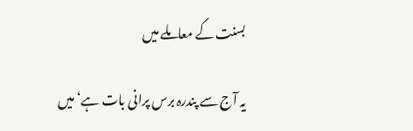بسنت کے معاملے میں

یہ آج سے پندرہ برس پرانی بات ہے‘ میں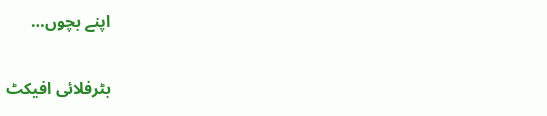اپنے بچوں…

بٹرفلائی افیکٹ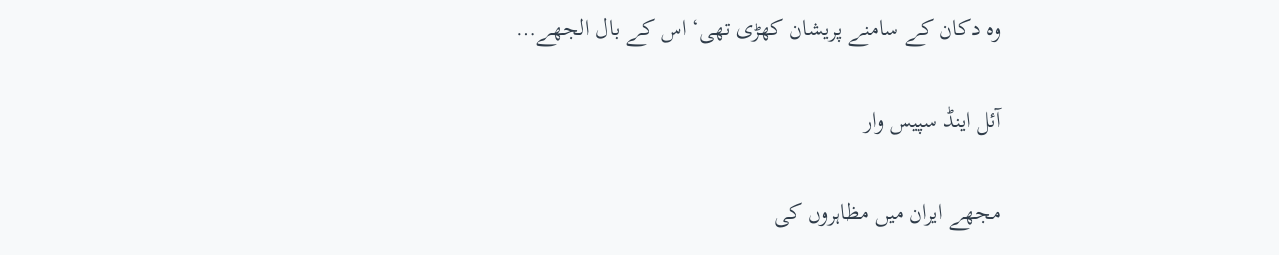وہ دکان کے سامنے پریشان کھڑی تھی‘ اس کے بال الجھے…

آئل اینڈ سپیس وار

مجھے ایران میں مظاہروں کی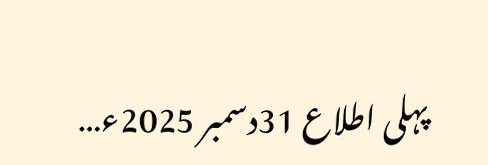پہلی اطلاع 31دسمبر 2025ء…